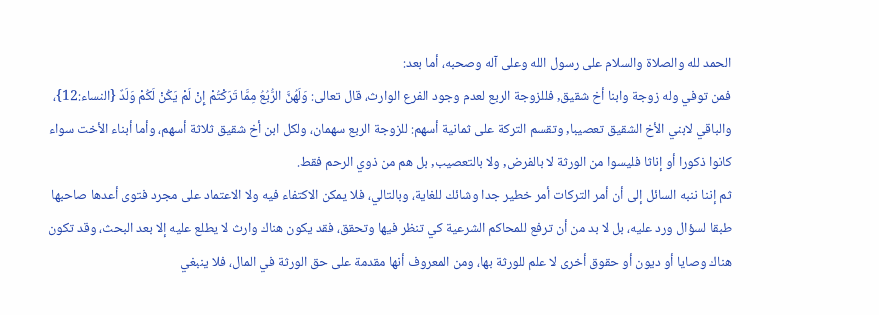الحمد لله والصلاة والسلام على رسول الله وعلى آله وصحبه، أما بعد:
فمن توفي وله زوجة وابنا أخ شقيق, فللزوجة الربع لعدم وجود الفرع الوارث، قال تعالى: وَلَهُنَّ الرُّبُعُ مِمَّا تَرَكْتُمْ إِنْ لَمْ يَكُنْ لَكُمْ وَلَدٌ {النساء:12}، والباقي لابني الأخ الشقيق تعصيبا, وتقسم التركة على ثمانية أسهم: للزوجة الربع سهمان، ولكل ابن أخ شقيق ثلاثة أسهم، وأما أبناء الأخت سواء كانوا ذكورا أو إناثا فليسوا من الورثة لا بالفرض, ولا بالتعصيب, بل هم من ذوي الرحم فقط.
ثم إننا ننبه السائل إلى أن أمر التركات أمر خطير جدا وشائك للغاية، وبالتالي، فلا يمكن الاكتفاء فيه ولا الاعتماد على مجرد فتوى أعدها صاحبها طبقا لسؤال ورد عليه، بل لا بد من أن ترفع للمحاكم الشرعية كي تنظر فيها وتحقق، فقد يكون هناك وارث لا يطلع عليه إلا بعد البحث، وقد تكون هناك وصايا أو ديون أو حقوق أخرى لا علم للورثة بها، ومن المعروف أنها مقدمة على حق الورثة في المال، فلا ينبغي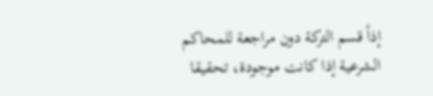إذاً قسم التركة دون مراجعة للمحاكم الشرعية إذا كانت موجودة، تحقيقا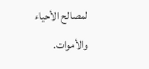لمصالح الأحياء والأموات.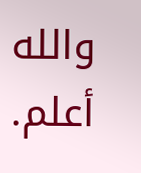والله أعلم.